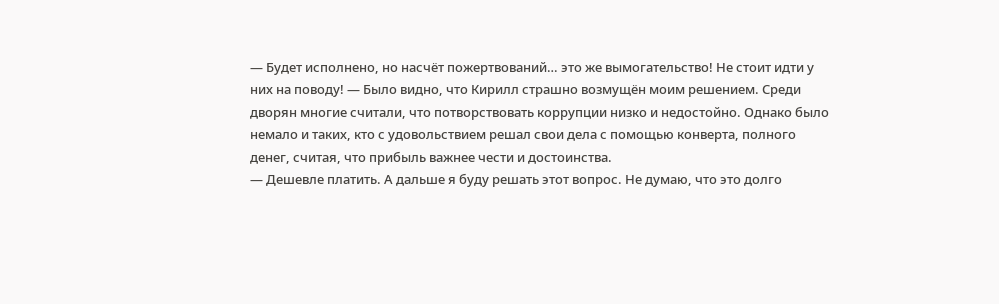— Будет исполнено, но насчёт пожертвований… это же вымогательство! Не стоит идти у них на поводу! — Было видно, что Кирилл страшно возмущён моим решением. Среди дворян многие считали, что потворствовать коррупции низко и недостойно. Однако было немало и таких, кто с удовольствием решал свои дела с помощью конверта, полного денег, считая, что прибыль важнее чести и достоинства.
— Дешевле платить. А дальше я буду решать этот вопрос. Не думаю, что это долго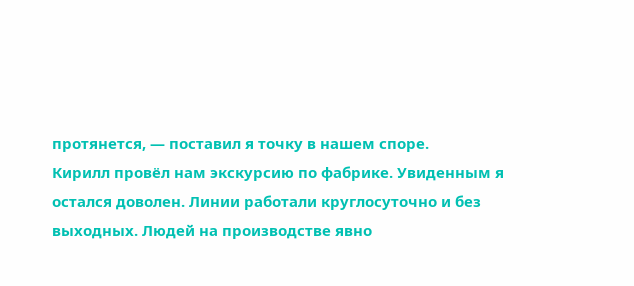протянется, — поставил я точку в нашем споре.
Кирилл провёл нам экскурсию по фабрике. Увиденным я остался доволен. Линии работали круглосуточно и без выходных. Людей на производстве явно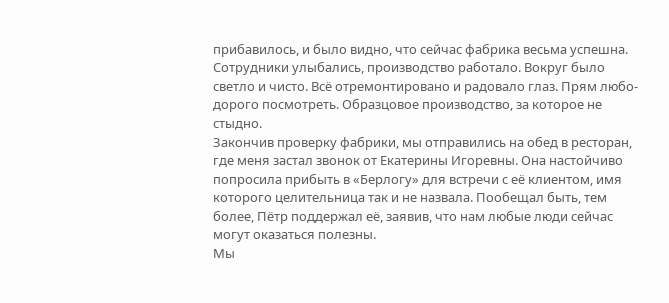прибавилось, и было видно, что сейчас фабрика весьма успешна. Сотрудники улыбались, производство работало. Вокруг было светло и чисто. Всё отремонтировано и радовало глаз. Прям любо-дорого посмотреть. Образцовое производство, за которое не стыдно.
Закончив проверку фабрики, мы отправились на обед в ресторан, где меня застал звонок от Екатерины Игоревны. Она настойчиво попросила прибыть в «Берлогу» для встречи с её клиентом, имя которого целительница так и не назвала. Пообещал быть, тем более, Пётр поддержал её, заявив, что нам любые люди сейчас могут оказаться полезны.
Мы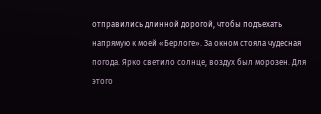отправились длинной дорогой, чтобы подъехать напрямую к моей «Берлоге». За окном стояла чудесная погода. Ярко светило солнце, воздух был морозен. Для этого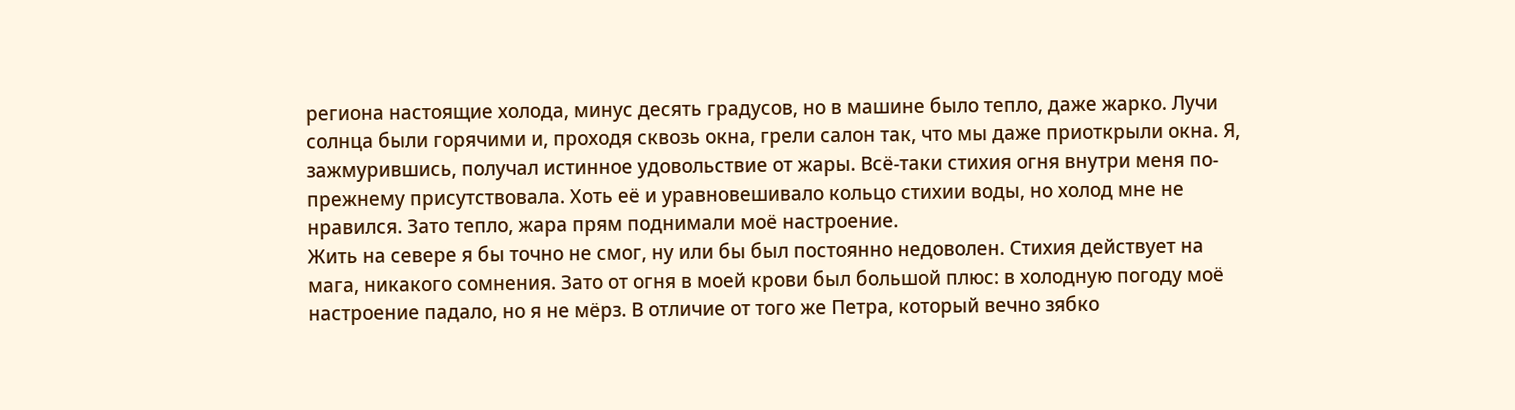региона настоящие холода, минус десять градусов, но в машине было тепло, даже жарко. Лучи солнца были горячими и, проходя сквозь окна, грели салон так, что мы даже приоткрыли окна. Я, зажмурившись, получал истинное удовольствие от жары. Всё-таки стихия огня внутри меня по-прежнему присутствовала. Хоть её и уравновешивало кольцо стихии воды, но холод мне не нравился. Зато тепло, жара прям поднимали моё настроение.
Жить на севере я бы точно не смог, ну или бы был постоянно недоволен. Стихия действует на мага, никакого сомнения. Зато от огня в моей крови был большой плюс: в холодную погоду моё настроение падало, но я не мёрз. В отличие от того же Петра, который вечно зябко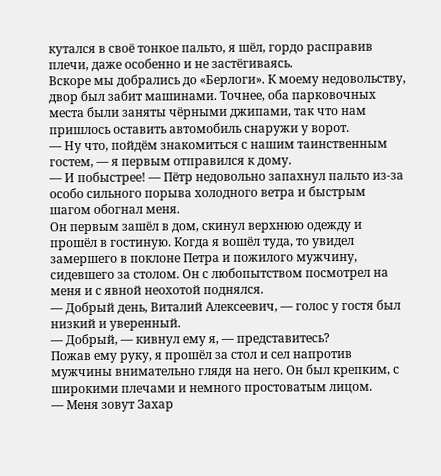кутался в своё тонкое пальто, я шёл, гордо расправив плечи, даже особенно и не застёгиваясь.
Вскоре мы добрались до «Берлоги». К моему недовольству, двор был забит машинами. Точнее, оба парковочных места были заняты чёрными джипами, так что нам пришлось оставить автомобиль снаружи у ворот.
— Ну что, пойдём знакомиться с нашим таинственным гостем, — я первым отправился к дому.
— И побыстрее! — Пётр недовольно запахнул пальто из-за особо сильного порыва холодного ветра и быстрым шагом обогнал меня.
Он первым зашёл в дом, скинул верхнюю одежду и прошёл в гостиную. Когда я вошёл туда, то увидел замершего в поклоне Петра и пожилого мужчину, сидевшего за столом. Он с любопытством посмотрел на меня и с явной неохотой поднялся.
— Добрый день, Виталий Алексеевич, — голос у гостя был низкий и уверенный.
— Добрый, — кивнул ему я, — представитесь?
Пожав ему руку, я прошёл за стол и сел напротив мужчины внимательно глядя на него. Он был крепким, с широкими плечами и немного простоватым лицом.
— Меня зовут Захар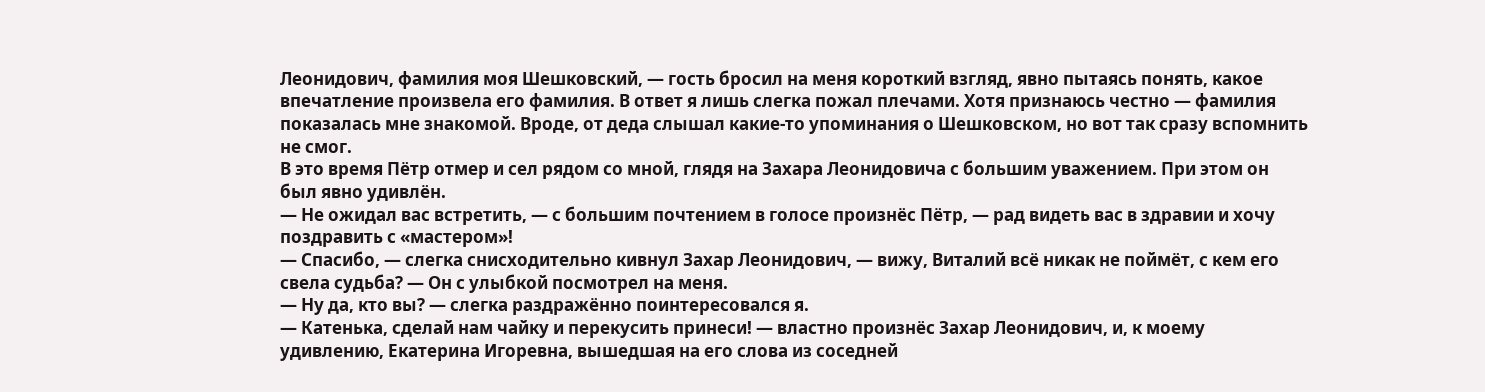Леонидович, фамилия моя Шешковский, — гость бросил на меня короткий взгляд, явно пытаясь понять, какое впечатление произвела его фамилия. В ответ я лишь слегка пожал плечами. Хотя признаюсь честно — фамилия показалась мне знакомой. Вроде, от деда слышал какие-то упоминания о Шешковском, но вот так сразу вспомнить не смог.
В это время Пётр отмер и сел рядом со мной, глядя на Захара Леонидовича с большим уважением. При этом он был явно удивлён.
— Не ожидал вас встретить, — с большим почтением в голосе произнёс Пётр, — рад видеть вас в здравии и хочу поздравить с «мастером»!
— Спасибо, — слегка снисходительно кивнул Захар Леонидович, — вижу, Виталий всё никак не поймёт, с кем его свела судьба? — Он с улыбкой посмотрел на меня.
— Ну да, кто вы? — слегка раздражённо поинтересовался я.
— Катенька, сделай нам чайку и перекусить принеси! — властно произнёс Захар Леонидович, и, к моему удивлению, Екатерина Игоревна, вышедшая на его слова из соседней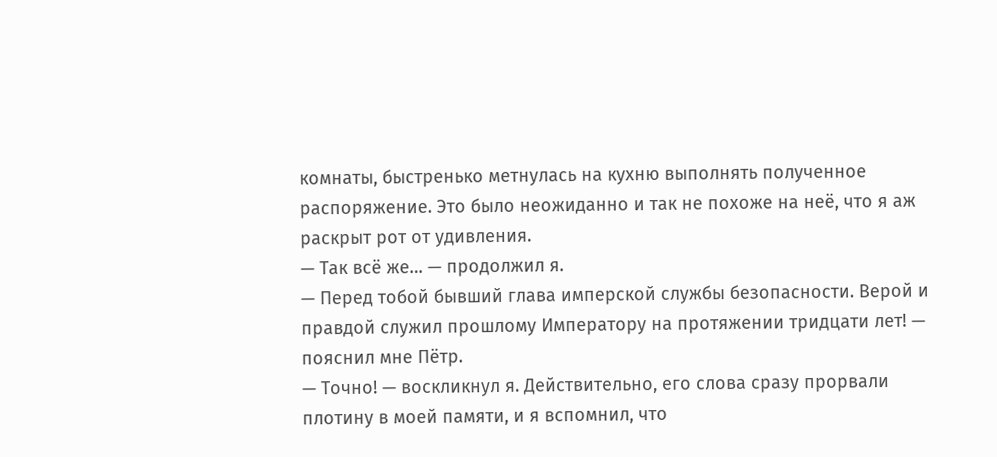комнаты, быстренько метнулась на кухню выполнять полученное распоряжение. Это было неожиданно и так не похоже на неё, что я аж раскрыт рот от удивления.
— Так всё же… — продолжил я.
— Перед тобой бывший глава имперской службы безопасности. Верой и правдой служил прошлому Императору на протяжении тридцати лет! — пояснил мне Пётр.
— Точно! — воскликнул я. Действительно, его слова сразу прорвали плотину в моей памяти, и я вспомнил, что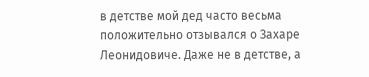в детстве мой дед часто весьма положительно отзывался о Захаре Леонидовиче. Даже не в детстве, а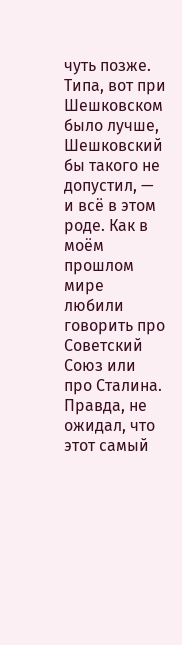чуть позже. Типа, вот при Шешковском было лучше, Шешковский бы такого не допустил, — и всё в этом роде. Как в моём прошлом мире любили говорить про Советский Союз или про Сталина. Правда, не ожидал, что этот самый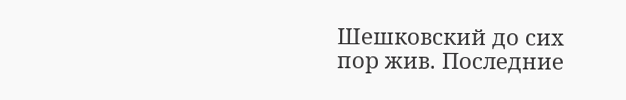Шешковский до сих пор жив. Последние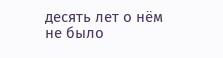десять лет о нём не было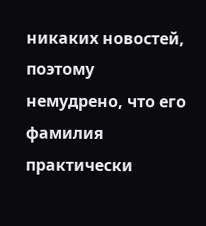никаких новостей, поэтому немудрено, что его фамилия практически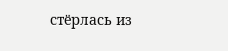стёрлась из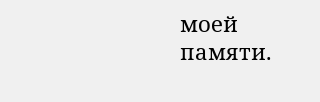моей памяти.